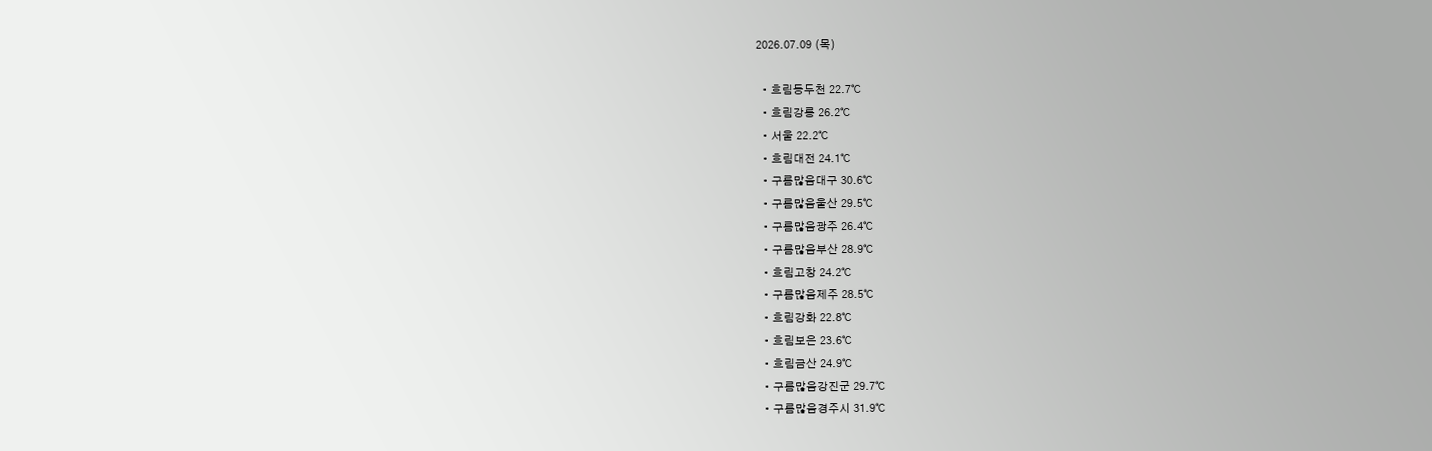2026.07.09 (목)

  • 흐림동두천 22.7℃
  • 흐림강릉 26.2℃
  • 서울 22.2℃
  • 흐림대전 24.1℃
  • 구름많음대구 30.6℃
  • 구름많음울산 29.5℃
  • 구름많음광주 26.4℃
  • 구름많음부산 28.9℃
  • 흐림고창 24.2℃
  • 구름많음제주 28.5℃
  • 흐림강화 22.8℃
  • 흐림보은 23.6℃
  • 흐림금산 24.9℃
  • 구름많음강진군 29.7℃
  • 구름많음경주시 31.9℃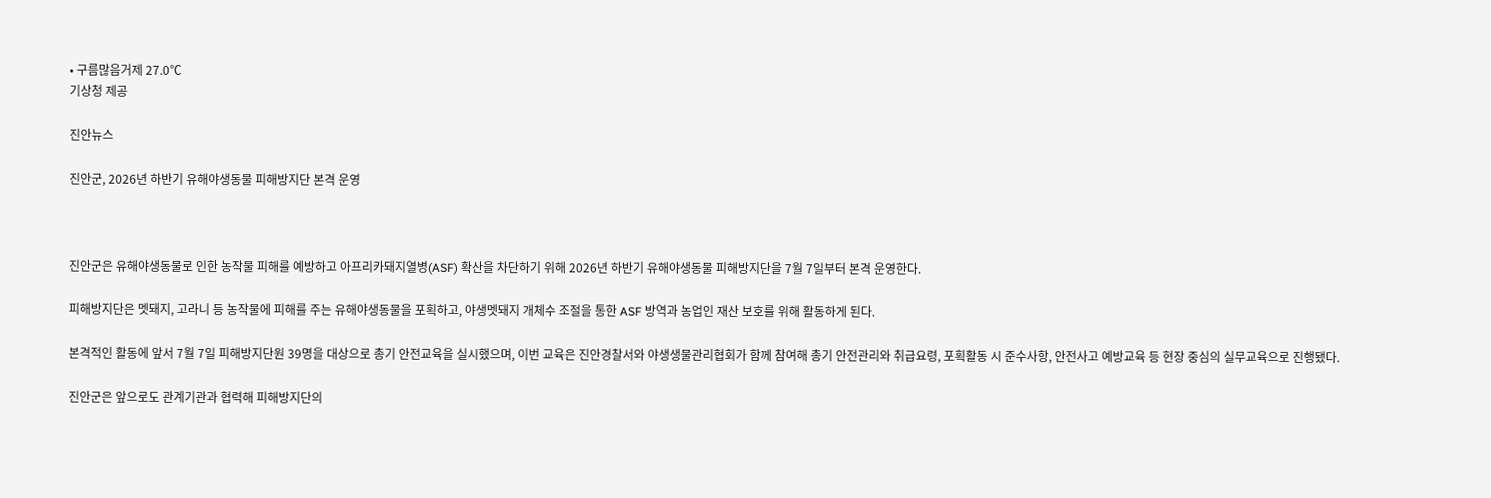• 구름많음거제 27.0℃
기상청 제공

진안뉴스

진안군, 2026년 하반기 유해야생동물 피해방지단 본격 운영



진안군은 유해야생동물로 인한 농작물 피해를 예방하고 아프리카돼지열병(ASF) 확산을 차단하기 위해 2026년 하반기 유해야생동물 피해방지단을 7월 7일부터 본격 운영한다.

피해방지단은 멧돼지, 고라니 등 농작물에 피해를 주는 유해야생동물을 포획하고, 야생멧돼지 개체수 조절을 통한 ASF 방역과 농업인 재산 보호를 위해 활동하게 된다.

본격적인 활동에 앞서 7월 7일 피해방지단원 39명을 대상으로 총기 안전교육을 실시했으며, 이번 교육은 진안경찰서와 야생생물관리협회가 함께 참여해 총기 안전관리와 취급요령, 포획활동 시 준수사항, 안전사고 예방교육 등 현장 중심의 실무교육으로 진행됐다.

진안군은 앞으로도 관계기관과 협력해 피해방지단의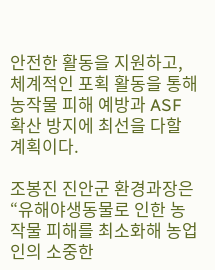안전한 활동을 지원하고, 체계적인 포획 활동을 통해 농작물 피해 예방과 ASF 확산 방지에 최선을 다할 계획이다.

조봉진 진안군 환경과장은 “유해야생동물로 인한 농작물 피해를 최소화해 농업인의 소중한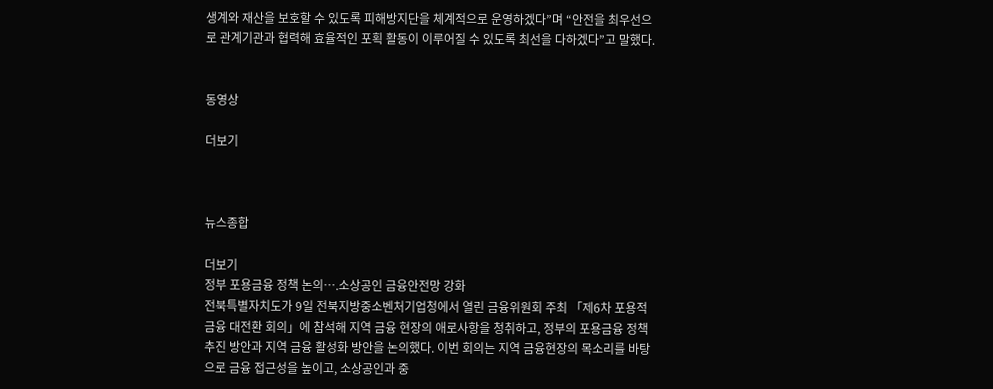생계와 재산을 보호할 수 있도록 피해방지단을 체계적으로 운영하겠다”며 “안전을 최우선으로 관계기관과 협력해 효율적인 포획 활동이 이루어질 수 있도록 최선을 다하겠다”고 말했다.


동영상

더보기



뉴스종합

더보기
정부 포용금융 정책 논의….소상공인 금융안전망 강화
전북특별자치도가 9일 전북지방중소벤처기업청에서 열린 금융위원회 주최 「제6차 포용적 금융 대전환 회의」에 참석해 지역 금융 현장의 애로사항을 청취하고, 정부의 포용금융 정책 추진 방안과 지역 금융 활성화 방안을 논의했다. 이번 회의는 지역 금융현장의 목소리를 바탕으로 금융 접근성을 높이고, 소상공인과 중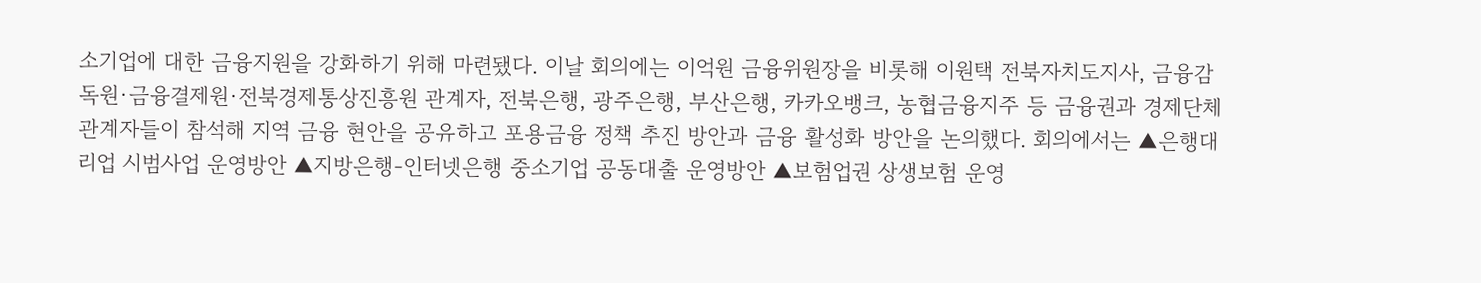소기업에 대한 금융지원을 강화하기 위해 마련됐다. 이날 회의에는 이억원 금융위원장을 비롯해 이원택 전북자치도지사, 금융감독원·금융결제원·전북경제통상진흥원 관계자, 전북은행, 광주은행, 부산은행, 카카오뱅크, 농협금융지주 등 금융권과 경제단체 관계자들이 참석해 지역 금융 현안을 공유하고 포용금융 정책 추진 방안과 금융 활성화 방안을 논의했다. 회의에서는 ▲은행대리업 시범사업 운영방안 ▲지방은행-인터넷은행 중소기업 공동대출 운영방안 ▲보험업권 상생보험 운영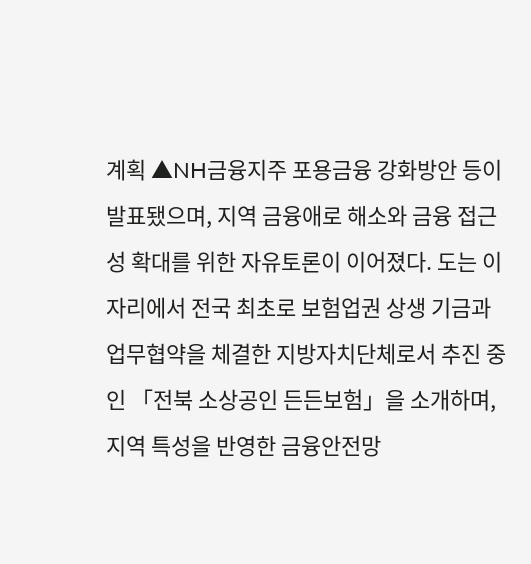계획 ▲NH금융지주 포용금융 강화방안 등이 발표됐으며, 지역 금융애로 해소와 금융 접근성 확대를 위한 자유토론이 이어졌다. 도는 이 자리에서 전국 최초로 보험업권 상생 기금과 업무협약을 체결한 지방자치단체로서 추진 중인 「전북 소상공인 든든보험」을 소개하며, 지역 특성을 반영한 금융안전망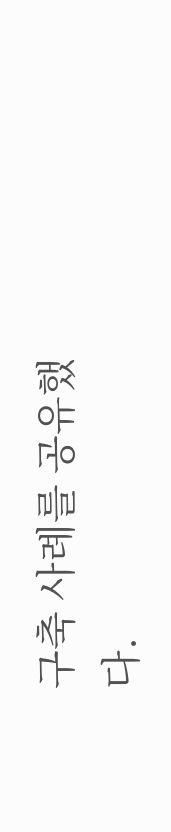구축 사례를 공유했다.